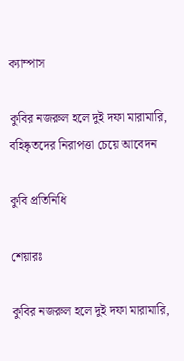ক্যাম্পাস

কুবির নজরুল হলে দুই দফা মারামারি, বহিষ্কৃতদের নিরাপত্তা চেয়ে আবেদন

কুবি প্রতিনিধি

শেয়ারঃ

কুবির নজরুল হলে দুই দফা মারামারি,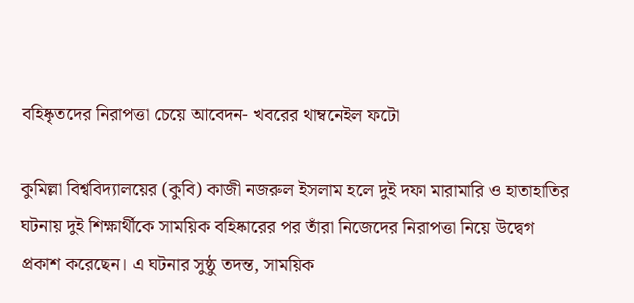বহিষ্কৃতদের নিরাপত্তা চেয়ে আবেদন- খবরের থাম্বনেইল ফটো

কুমিল্লা বিশ্ববিদ্যালয়ের (কুবি) কাজী নজরুল ইসলাম হলে দুই দফা মারামারি ও হাতাহাতির ঘটনায় দুই শিক্ষার্থীকে সাময়িক বহিষ্কারের পর তাঁরা নিজেদের নিরাপত্তা নিয়ে উদ্বেগ প্রকাশ করেছেন। এ ঘটনার সুষ্ঠু তদন্ত, সাময়িক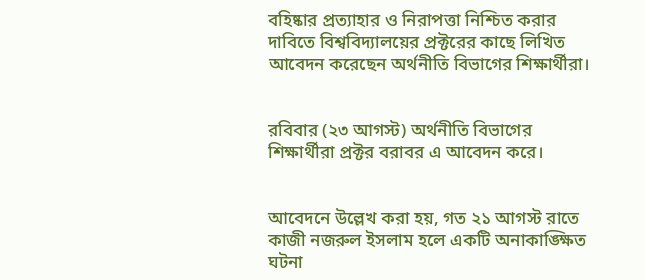বহিষ্কার প্রত্যাহার ও নিরাপত্তা নিশ্চিত করার দাবিতে বিশ্ববিদ্যালয়ের প্রক্টরের কাছে লিখিত আবেদন করেছেন অর্থনীতি বিভাগের শিক্ষার্থীরা।


রবিবার (২৩ আগস্ট) অর্থনীতি বিভাগের শিক্ষার্থীরা প্রক্টর বরাবর এ আবেদন করে।


আবেদনে উল্লেখ করা হয়, গত ২১ আগস্ট রাতে কাজী নজরুল ইসলাম হলে একটি অনাকাঙ্ক্ষিত ঘটনা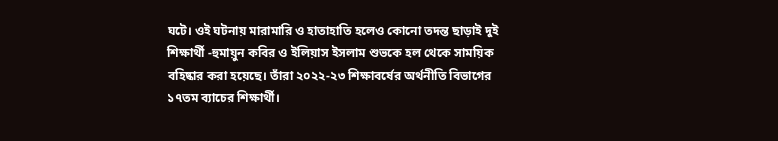ঘটে। ওই ঘটনায় মারামারি ও হাতাহাতি হলেও কোনো তদন্ত ছাড়াই দুই শিক্ষার্থী -হুমায়ুন কবির ও ইলিয়াস ইসলাম শুভকে হল থেকে সাময়িক বহিষ্কার করা হয়েছে। তাঁরা ২০২২-২৩ শিক্ষাবর্ষের অর্থনীতি বিভাগের ১৭তম ব্যাচের শিক্ষার্থী।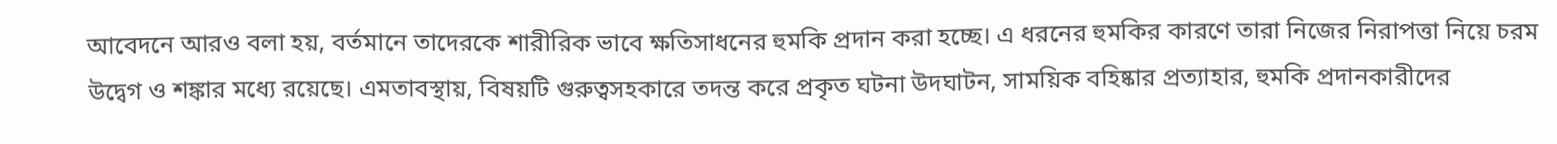আবেদনে আরও বলা হয়, বর্তমানে তাদেরকে শারীরিক ভাবে ক্ষতিসাধনের হুমকি প্রদান করা হচ্ছে। এ ধরনের হুমকির কারণে তারা নিজের নিরাপত্তা নিয়ে চরম উদ্বেগ ও শঙ্কার মধ্যে রয়েছে। এমতাবস্থায়, বিষয়টি গুরুত্বসহকারে তদন্ত করে প্রকৃত ঘটনা উদঘাটন, সাময়িক বহিষ্কার প্রত্যাহার, হুমকি প্রদানকারীদের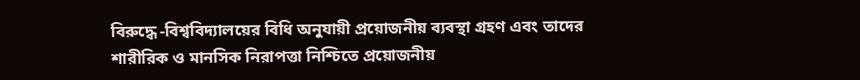বিরুদ্ধে -বিশ্ববিদ্যালয়ের বিধি অনুযায়ী প্রয়োজনীয় ব্যবস্থা গ্রহণ এবং তাদের শারীরিক ও মানসিক নিরাপত্তা নিশ্চিতে প্রয়োজনীয়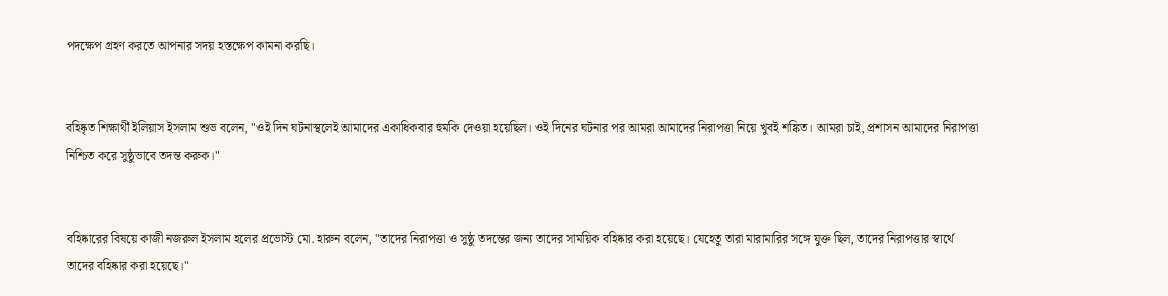পদক্ষেপ গ্রহণ করতে আপনার সদয় হস্তক্ষেপ কামনা করছি।


বহিষ্কৃত শিক্ষার্থী ইলিয়াস ইসলাম শুভ বলেন, "ওই দিন ঘটনাস্থলেই আমাদের একাধিকবার হুমকি দেওয়া হয়েছিল। ওই দিনের ঘটনার পর আমরা আমাদের নিরাপত্তা নিয়ে খুবই শঙ্কিত। আমরা চাই, প্রশাসন আমাদের নিরাপত্তা নিশ্চিত করে সুষ্ঠুভাবে তদন্ত করুক।"


বহিষ্কারের বিষয়ে কাজী নজরুল ইসলাম হলের প্রভোস্ট মো. হারুন বলেন, "তাদের নিরাপত্তা ও সুষ্ঠু তদন্তের জন্য তাদের সাময়িক বহিষ্কার করা হয়েছে। যেহেতু তারা মারামারির সঙ্গে যুক্ত ছিল, তাদের নিরাপত্তার স্বার্থে তাদের বহিষ্কার করা হয়েছে।"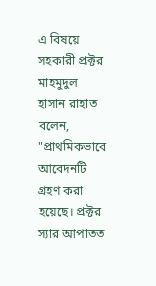এ বিষয়ে সহকারী প্রক্টর মাহমুদুল হাসান রাহাত বলেন, "প্রাথমিকভাবে আবেদনটি গ্রহণ করা হয়েছে। প্রক্টর স্যার আপাতত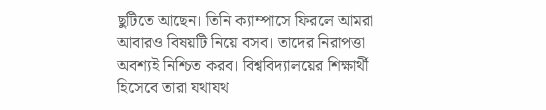ছুটিতে আছেন। তিনি ক্যাম্পাসে ফিরলে আমরা আবারও বিষয়টি নিয়ে বসব। তাদের নিরাপত্তা অবশ্যই নিশ্চিত করব। বিশ্ববিদ্যালয়ের শিক্ষার্থী হিসেবে তারা যথাযথ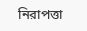নিরাপত্তা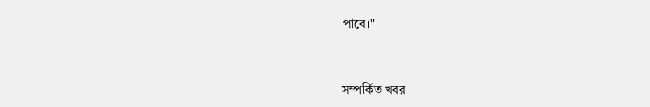পাবে।"


সম্পর্কিত খবর